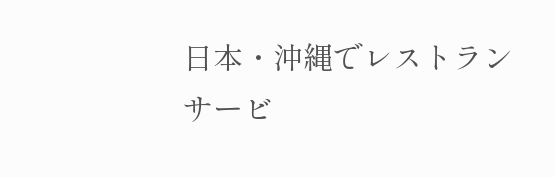日本・沖縄でレストランサービ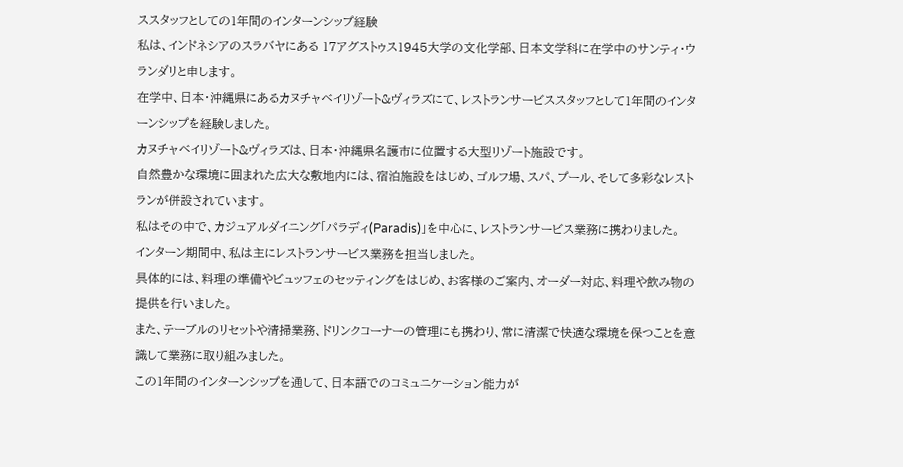ススタッフとしての1年間のインターンシップ経験
私は、インドネシアのスラバヤにある 17アグストゥス1945大学の文化学部、日本文学科に在学中のサンティ・ウランダリと申します。
在学中、日本・沖縄県にあるカヌチャベイリゾート&ヴィラズにて、レストランサービススタッフとして1年間のインターンシップを経験しました。
カヌチャベイリゾート&ヴィラズは、日本・沖縄県名護市に位置する大型リゾート施設です。
自然豊かな環境に囲まれた広大な敷地内には、宿泊施設をはじめ、ゴルフ場、スパ、プール、そして多彩なレストランが併設されています。
私はその中で、カジュアルダイニング「パラディ(Paradis)」を中心に、レストランサービス業務に携わりました。
インターン期間中、私は主にレストランサービス業務を担当しました。
具体的には、料理の準備やビュッフェのセッティングをはじめ、お客様のご案内、オーダー対応、料理や飲み物の提供を行いました。
また、テーブルのリセットや清掃業務、ドリンクコーナーの管理にも携わり、常に清潔で快適な環境を保つことを意識して業務に取り組みました。
この1年間のインターンシップを通して、日本語でのコミュニケーション能力が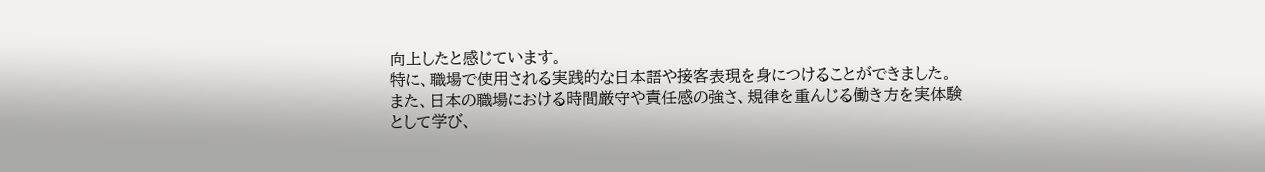向上したと感じています。
特に、職場で使用される実践的な日本語や接客表現を身につけることができました。
また、日本の職場における時間厳守や責任感の強さ、規律を重んじる働き方を実体験として学び、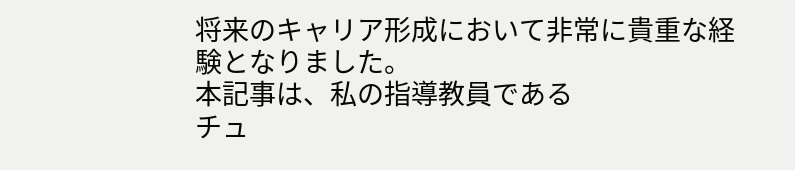将来のキャリア形成において非常に貴重な経験となりました。
本記事は、私の指導教員である
チュ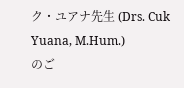ク・ユアナ先生 (Drs. Cuk Yuana, M.Hum.)
のご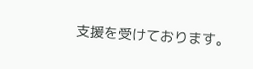支援を受けております。